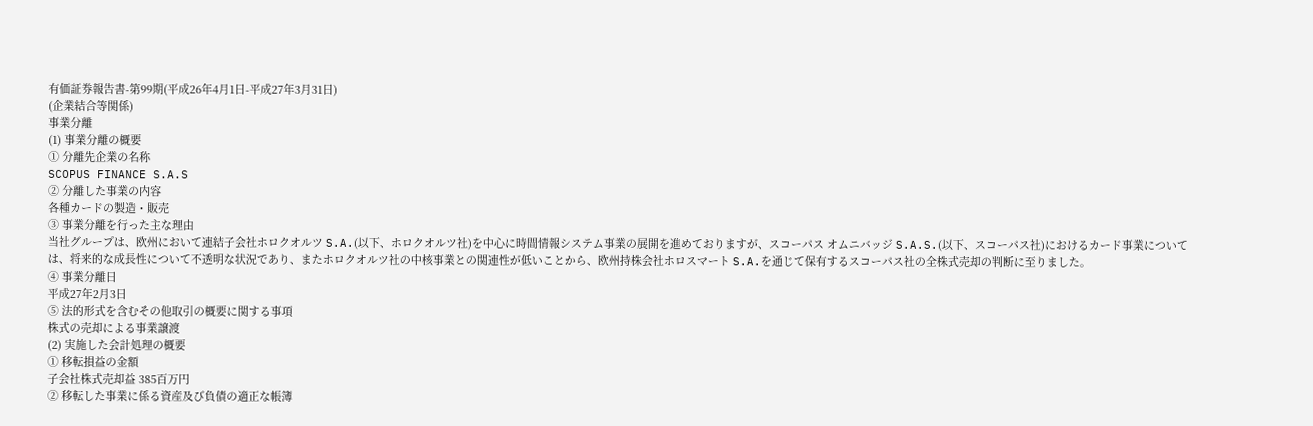有価証券報告書-第99期(平成26年4月1日-平成27年3月31日)
(企業結合等関係)
事業分離
(1) 事業分離の概要
① 分離先企業の名称
SCOPUS FINANCE S.A.S
② 分離した事業の内容
各種カードの製造・販売
③ 事業分離を行った主な理由
当社グループは、欧州において連結子会社ホロクオルツ S.A.(以下、ホロクオルツ社)を中心に時間情報システム事業の展開を進めておりますが、スコーパス オムニバッジ S.A.S.(以下、スコーパス社)におけるカード事業については、将来的な成長性について不透明な状況であり、またホロクオルツ社の中核事業との関連性が低いことから、欧州持株会社ホロスマート S.A.を通じて保有するスコーパス社の全株式売却の判断に至りました。
④ 事業分離日
平成27年2月3日
⑤ 法的形式を含むその他取引の概要に関する事項
株式の売却による事業譲渡
(2) 実施した会計処理の概要
① 移転損益の金額
子会社株式売却益 385百万円
② 移転した事業に係る資産及び負債の適正な帳簿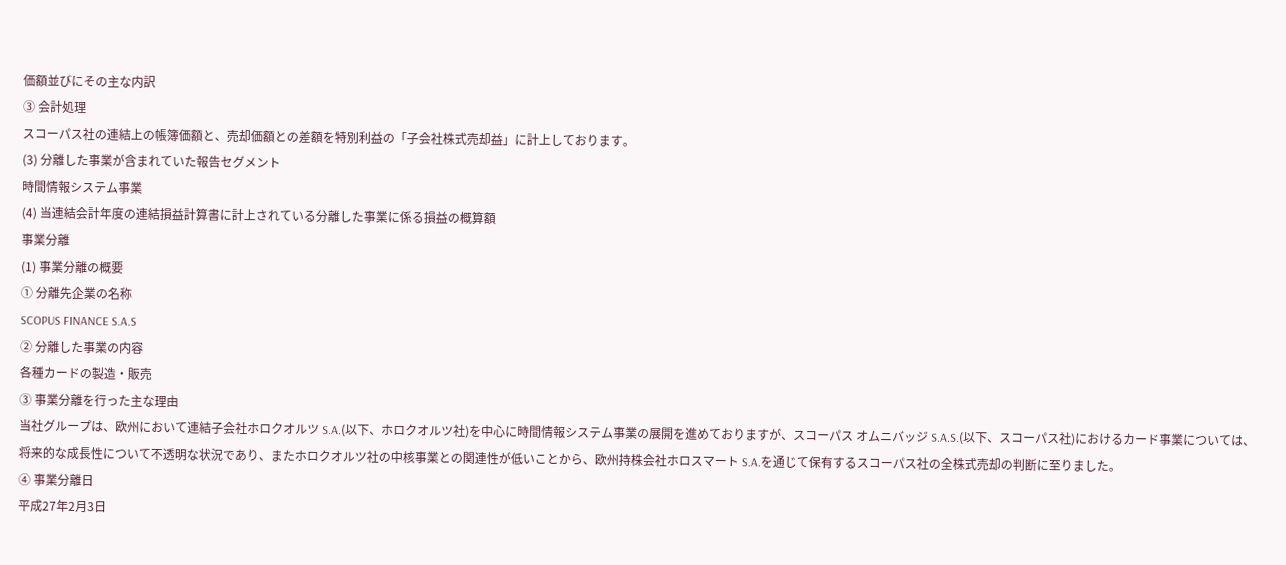価額並びにその主な内訳
③ 会計処理
スコーパス社の連結上の帳簿価額と、売却価額との差額を特別利益の「子会社株式売却益」に計上しております。
(3) 分離した事業が含まれていた報告セグメント
時間情報システム事業
(4) 当連結会計年度の連結損益計算書に計上されている分離した事業に係る損益の概算額
事業分離
(1) 事業分離の概要
① 分離先企業の名称
SCOPUS FINANCE S.A.S
② 分離した事業の内容
各種カードの製造・販売
③ 事業分離を行った主な理由
当社グループは、欧州において連結子会社ホロクオルツ S.A.(以下、ホロクオルツ社)を中心に時間情報システム事業の展開を進めておりますが、スコーパス オムニバッジ S.A.S.(以下、スコーパス社)におけるカード事業については、将来的な成長性について不透明な状況であり、またホロクオルツ社の中核事業との関連性が低いことから、欧州持株会社ホロスマート S.A.を通じて保有するスコーパス社の全株式売却の判断に至りました。
④ 事業分離日
平成27年2月3日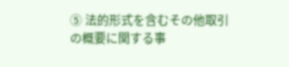⑤ 法的形式を含むその他取引の概要に関する事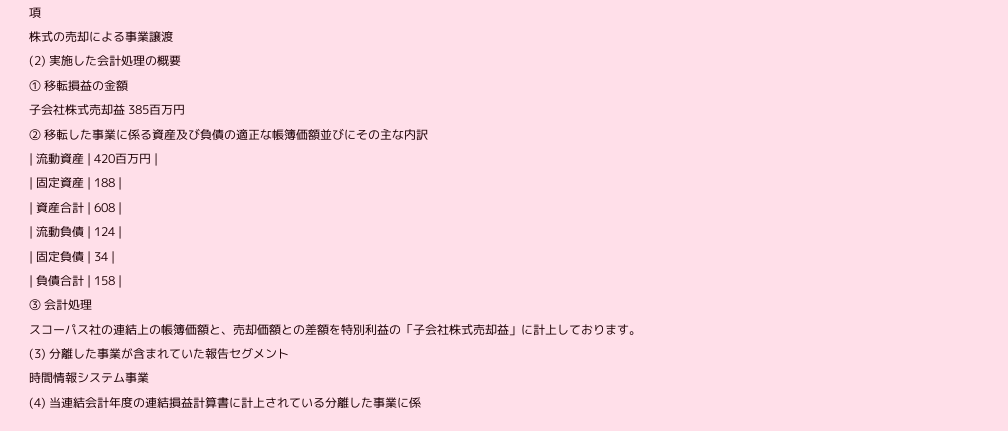項
株式の売却による事業譲渡
(2) 実施した会計処理の概要
① 移転損益の金額
子会社株式売却益 385百万円
② 移転した事業に係る資産及び負債の適正な帳簿価額並びにその主な内訳
| 流動資産 | 420百万円 |
| 固定資産 | 188 |
| 資産合計 | 608 |
| 流動負債 | 124 |
| 固定負債 | 34 |
| 負債合計 | 158 |
③ 会計処理
スコーパス社の連結上の帳簿価額と、売却価額との差額を特別利益の「子会社株式売却益」に計上しております。
(3) 分離した事業が含まれていた報告セグメント
時間情報システム事業
(4) 当連結会計年度の連結損益計算書に計上されている分離した事業に係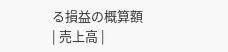る損益の概算額
| 売上高 |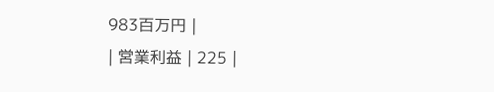983百万円 |
| 営業利益 | 225 |